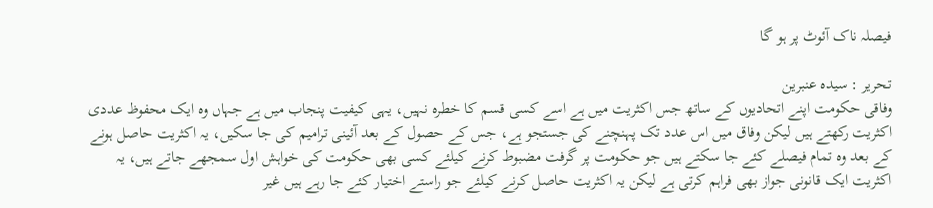فیصلہ ناک آئوٹ پر ہو گا

تحریر : سیدہ عنبرین
وفاقی حکومت اپنے اتحادیوں کے ساتھ جس اکثریت میں ہے اسے کسی قسم کا خطرہ نہیں، یہی کیفیت پنجاب میں ہے جہاں وہ ایک محفوظ عددی اکثریت رکھتے ہیں لیکن وفاق میں اس عدد تک پہنچنے کی جستجو ہے، جس کے حصول کے بعد آئینی ترامیم کی جا سکیں، یہ اکثریت حاصل ہونے کے بعد وہ تمام فیصلے کئے جا سکتے ہیں جو حکومت پر گرفت مضبوط کرنے کیلئے کسی بھی حکومت کی خواہش اول سمجھے جاتے ہیں، یہ اکثریت ایک قانونی جواز بھی فراہم کرتی ہے لیکن یہ اکثریت حاصل کرنے کیلئے جو راستے اختیار کئے جا رہے ہیں غیر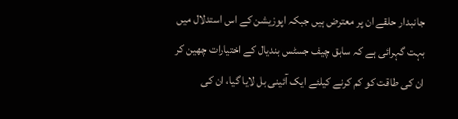جانبدار حلقے ان پر معترض ہیں جبکہ اپوزیشن کے اس استدلال میں بہت گہرائی ہے کہ سابق چیف جسٹس بندیال کے اختیارات چھین کر ان کی طاقت کو کم کرنے کیلئے ایک آئینی بل لایا گیا، ان کی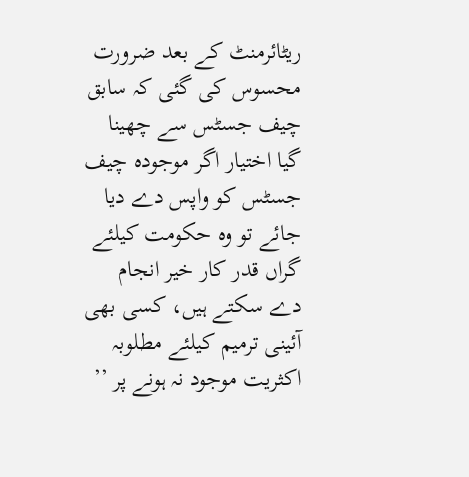ریٹائرمنٹ کے بعد ضرورت محسوس کی گئی کہ سابق چیف جسٹس سے چھینا گیا اختیار اگر موجودہ چیف جسٹس کو واپس دے دیا جائے تو وہ حکومت کیلئے گراں قدر کار خیر انجام دے سکتے ہیں، کسی بھی آئینی ترمیم کیلئے مطلوبہ اکثریت موجود نہ ہونے پر ’’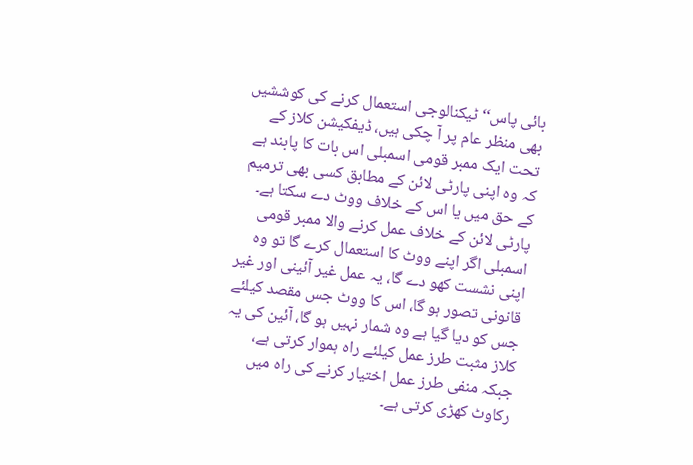بائی پاس‘‘ ٹیکنالوجی استعمال کرنے کی کوششیں بھی منظر عام پر آ چکی ہیں، ڈیفکیشن کلاز کے تحت ایک ممبر قومی اسمبلی اس بات کا پابند ہے کہ وہ اپنی پارٹی لائن کے مطابق کسی بھی ترمیم کے حق میں یا اس کے خلاف ووٹ دے سکتا ہے۔ پارٹی لائن کے خلاف عمل کرنے والا ممبر قومی اسمبلی اگر اپنے ووٹ کا استعمال کرے گا تو وہ اپنی نشست کھو دے گا، یہ عمل غیر آئینی اور غیر قانونی تصور ہو گا، اس کا ووٹ جس مقصد کیلئے جس کو دیا گیا ہے وہ شمار نہیں ہو گا، آئین کی یہ کلاز مثبت طرز عمل کیلئے راہ ہموار کرتی ہے، جبکہ منفی طرز عمل اختیار کرنے کی راہ میں رکاوٹ کھڑی کرتی ہے۔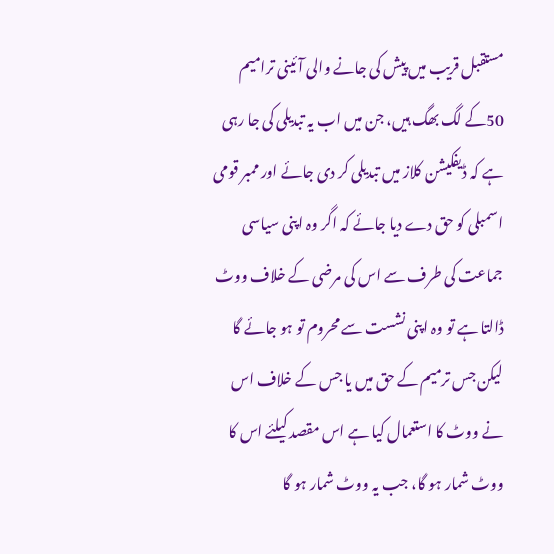مستقبل قریب میں پیش کی جانے والی آئینی ترامیم 50کے لگ بھگ ہیں، جن میں اب یہ تبدیلی کی جا رہی ہے کہ ڈیفکیشن کلاز میں تبدیلی کر دی جائے اور ممبر قومی اسمبلی کو حق دے دیا جائے کہ اگر وہ اپنی سیاسی جماعت کی طرف سے اس کی مرضی کے خلاف ووٹ ڈالتا ہے تو وہ اپنی نشست سے محروم تو ہو جائے گا لیکن جس ترمیم کے حق میں یا جس کے خلاف اس نے ووٹ کا استعمال کیا ہے اس مقصد کیلئے اس کا ووٹ شمار ہو گا، جب یہ ووٹ شمار ہو گا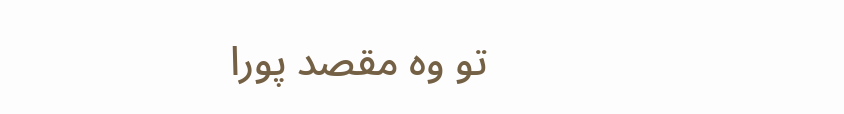تو وہ مقصد پورا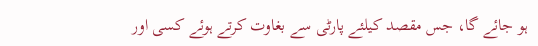ہو جائے گا، جس مقصد کیلئے پارٹی سے بغاوت کرتے ہوئے کسی اور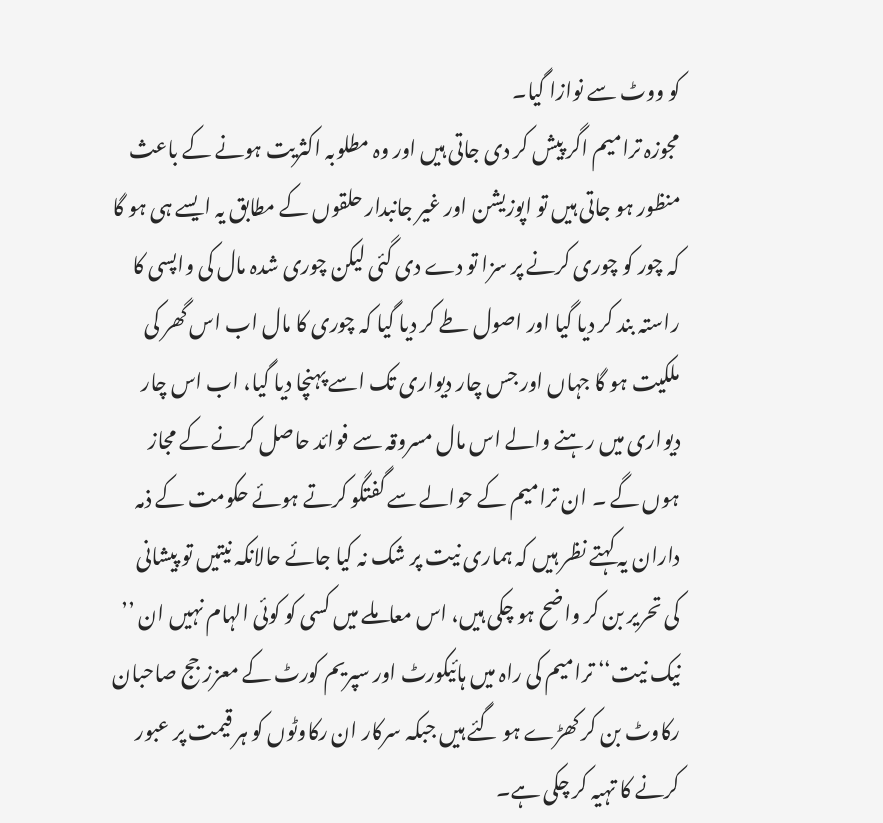کو ووٹ سے نوازا گیا۔
مجوزہ ترامیم اگر پیش کر دی جاتی ہیں اور وہ مطلوبہ اکثریت ہونے کے باعث منظور ہو جاتی ہیں تو اپوزیشن اور غیر جانبدار حلقوں کے مطابق یہ ایسے ہی ہو گا کہ چور کو چوری کرنے پر سزا تو دے دی گئی لیکن چوری شدہ مال کی واپسی کا راستہ بند کر دیا گیا اور اصول طے کر دیا گیا کہ چوری کا مال اب اس گھر کی ملکیت ہو گا جہاں اور جس چار دیواری تک اسے پہنچا دیا گیا، اب اس چار دیواری میں رہنے والے اس مال مسروقہ سے فوائد حاصل کرنے کے مجاز ہوں گے ۔ ان ترامیم کے حوالے سے گفتگو کرتے ہوئے حکومت کے ذمہ داران یہ کہتے نظر ہیں کہ ہماری نیت پر شک نہ کیا جائے حالانکہ نیتیں تو پیشانی کی تحریر بن کر واضح ہو چکی ہیں، اس معاملے میں کسی کو کوئی الہام نہیں ان ’’ نیک نیت‘‘ ترامیم کی راہ میں ہائیکورٹ اور سپریم کورٹ کے معزز جج صاحبان رکاوٹ بن کر کھڑے ہو گئے ہیں جبکہ سرکار ان رکاوٹوں کو ہر قیمت پر عبور کرنے کا تہیہ کر چکی ہے۔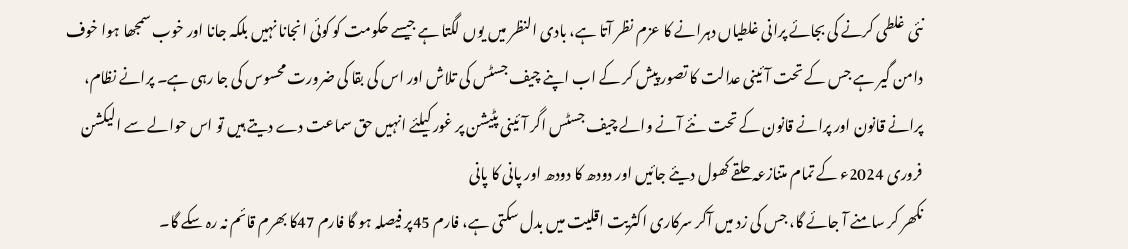نئی غلطی کرنے کی بجائے پرانی غلطیاں دہرانے کا عزم نظر آتا ہے، بادی النظر میں یوں لگتا ہے جیسے حکومت کو کوئی انجانا نہیں بلکہ جانا اور خوب سمجھا ہوا خوف دامن گیر ہے جس کے تحت آئینی عدالت کا تصور پیش کر کے اب اپنے چیف جسٹس کی تلاش اور اس کی بقا کی ضرورت محسوس کی جا رہی ہے۔ پرانے نظام، پرانے قانون اور پرانے قانون کے تحت نئے آنے والے چیف جسٹس اگر آئینی پٹیشن پر غور کیلئے انہیں حق سماعت دے دیتے ہیں تو اس حوالے سے الیکشن فروری 2024ء کے تمام متنازعہ حلقے کھول دیئے جائیں اور دودھ کا دودھ اور پانی کا پانی
نکھر کر سامنے آ جائے گا، جس کی زد میں آکر سرکاری اکثریت اقلیت میں بدل سکتی ہے، فارم 45پر فیصلہ ہو گا فارم 47کا بھرم قائم نہ رہ سکے گا۔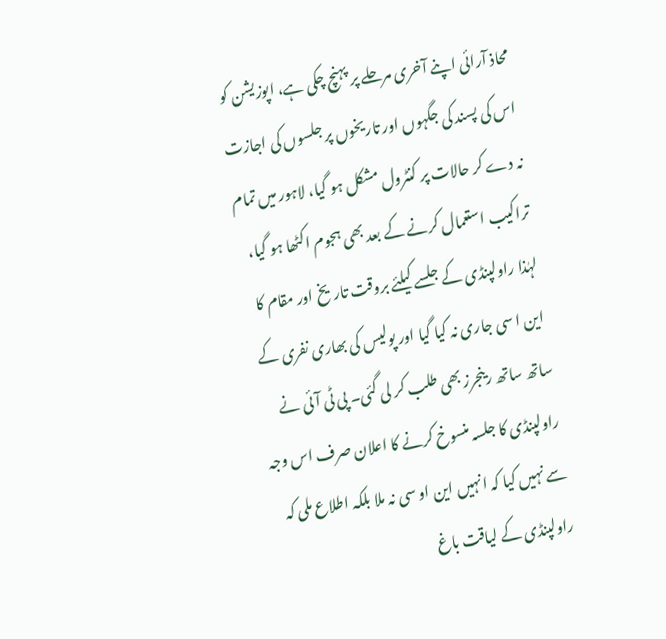محاذ آرائی اپنے آخری مرحلے پر پہنچ چکی ہے، اپوزیشن کو اس کی پسند کی جگہوں اور تاریخوں پر جلسوں کی اجازت نہ دے کر حالات پر کنٹرول مشکل ہو گیا، لاہور میں تمام تراکیب استعمال کرنے کے بعد بھی ہجوم اکٹھا ہو گیا، لہٰذا راولپنڈی کے جلسے کیلئے بروقت تاریخ اور مقام کا این ا سی جاری نہ کیا گیا اور پولیس کی بھاری نفری کے ساتھ ساتھ رینجرز بھی طلب کر لی گئی۔ پی ٹی آئی نے راولپنڈی کا جلسہ منسوخ کرنے کا اعلان صرف اس وجہ سے نہیں کیا کہ انہیں این او سی نہ ملا بلکہ اطلاع ملی کہ راولپنڈی کے لیاقت باغ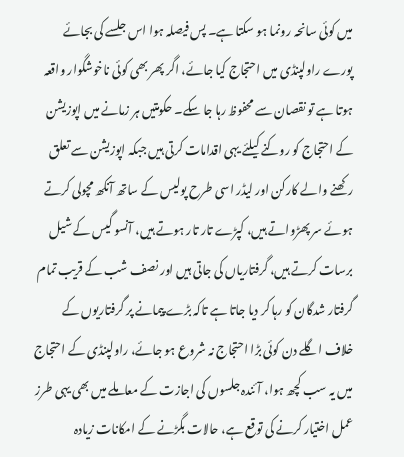میں کوئی سانحہ رونما ہو سکتا ہے۔ پس فیصلہ ہوا اس جلسے کی بجائے پورے راولپنڈی میں احتجاج کیا جائے، اگر پھر بھی کوئی ناخوشگوار واقعہ ہوتا ہے تو نقصان سے محفوظ رہا جا سکے۔ حکومتیں ہر زمانے میں اپوزیشن کے احتجاج کو روکنے کیلئے یہی اقدامات کرتی ہیں جبکہ اپوزیشن سے تعلق رکھنے والے کارکن اور لیڈر اسی طرح پولیس کے ساتھ آنکھ مچولی کرتے ہوئے سر پھڑواتے ہیں، کپڑے تار تار ہوتے ہیں، آنسو گیس کے شیل برسات کرتے ہیں، گرفتاریاں کی جاتی ہیں اور نصف شب کے قریب تمام گرفتار شدگان کو رہا کر دیا جاتا ہے تاکہ بڑے پیمانے پر گرفتاریوں کے خلاف اگلے دن کوئی بڑا احتجاج نہ شروع ہو جائے، راولپنڈی کے احتجاج میں یہ سب کچھ ہوا، آئندہ جلسوں کی اجازت کے معاملے میں بھی یہی طرز عمل اختیار کرنے کی توقع ہے، حالات بگڑنے کے امکانات زیادہ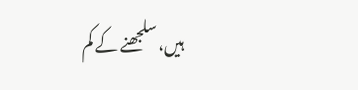ہیں، سلجھنے کے کم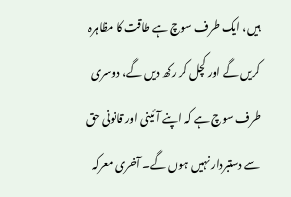ہیں، ایک طرف سوچ ہے طاقت کا مظاہرہ کریں گے اور کچل کر رکھ دیں گے، دوسری طرف سوچ ہے کہ اپنے آئینی اور قانونی حق سے دستبردار نہیں ہوں گے۔ آخری معرکہ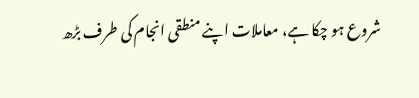شروع ہو چکا ہے، معاملات اپنے منطقی انجام کی طرف بڑھ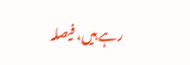رہے ہیں، فیصلہ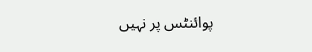پوائنٹس پر نہیں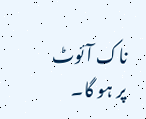ناک آئوٹ پر ہو گا۔